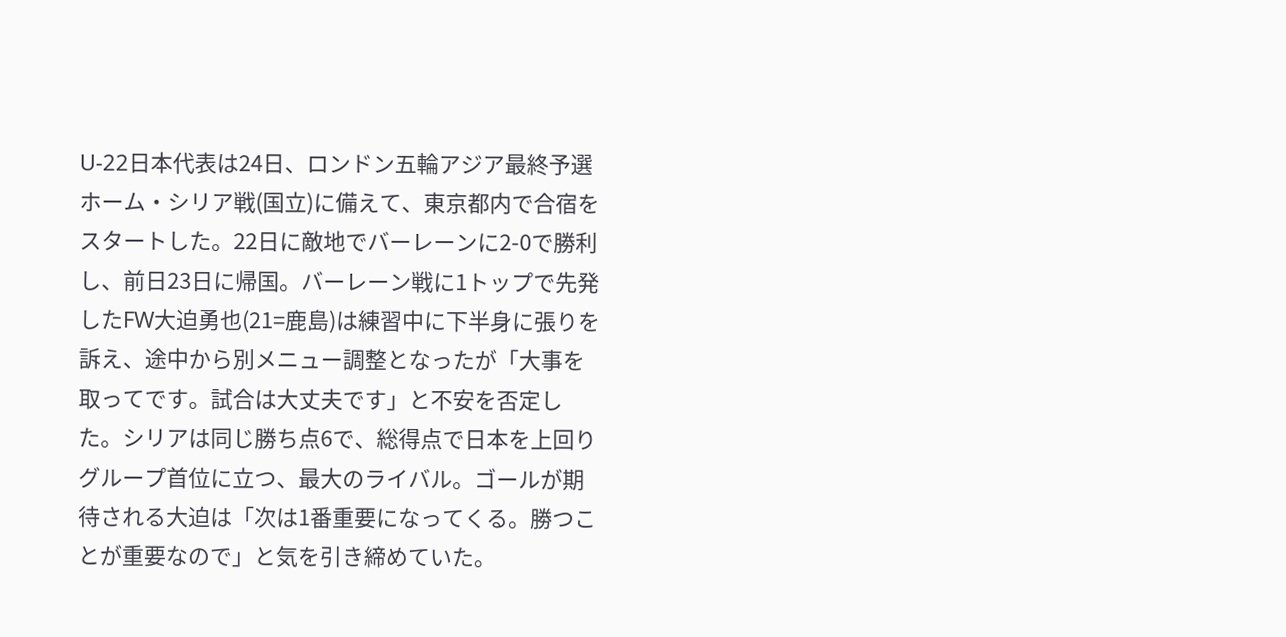U-22日本代表は24日、ロンドン五輪アジア最終予選ホーム・シリア戦(国立)に備えて、東京都内で合宿をスタートした。22日に敵地でバーレーンに2-0で勝利し、前日23日に帰国。バーレーン戦に1トップで先発したFW大迫勇也(21=鹿島)は練習中に下半身に張りを訴え、途中から別メニュー調整となったが「大事を取ってです。試合は大丈夫です」と不安を否定した。シリアは同じ勝ち点6で、総得点で日本を上回りグループ首位に立つ、最大のライバル。ゴールが期待される大迫は「次は1番重要になってくる。勝つことが重要なので」と気を引き締めていた。